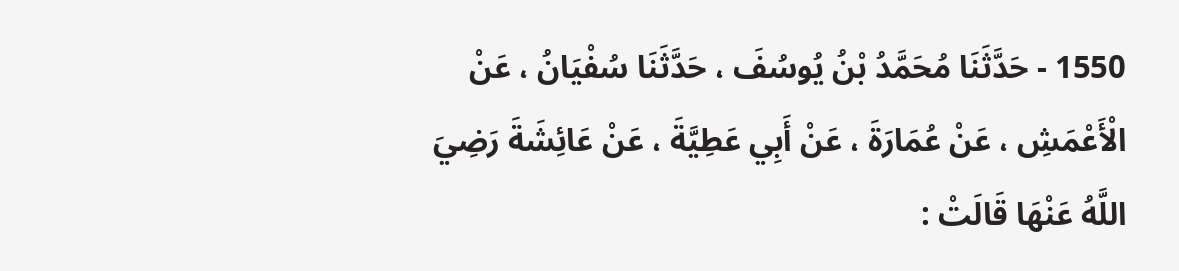1550 - حَدَّثَنَا مُحَمَّدُ بْنُ يُوسُفَ ، حَدَّثَنَا سُفْيَانُ ، عَنْ الْأَعْمَشِ ، عَنْ عُمَارَةَ ، عَنْ أَبِي عَطِيَّةَ ، عَنْ عَائِشَةَ رَضِيَ اللَّهُ عَنْهَا قَالَتْ :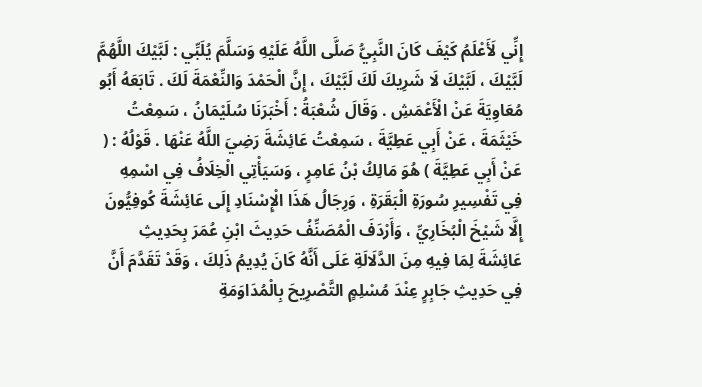إِنِّي لَأَعْلَمُ كَيْفَ كَانَ النَّبِيُّ صَلَّى اللَّهُ عَلَيْهِ وَسَلَّمَ يُلَبِّي : لَبَّيْكَ اللَّهُمَّ لَبَّيْكَ ، لَبَّيْكَ لَا شَرِيكَ لَكَ لَبَّيْكَ ، إِنَّ الْحَمْدَ وَالنِّعْمَةَ لَكَ . تَابَعَهُ أَبُو مُعَاوِيَةَ عَنْ الْأَعْمَشِ . وَقَالَ شُعْبَةُ : أَخْبَرَنَا سُلَيْمَانُ ، سَمِعْتُ خَيْثَمَةَ ، عَنْ أَبِي عَطِيَّةَ ، سَمِعْتُ عَائِشَةَ رَضِيَ اللَّهُ عَنْهَا . قَوْلُهُ : ( عَنْ أَبِي عَطِيَّةَ ) هُوَ مَالِكُ بْنُ عَامِرٍ ، وَسَيَأْتِي الْخِلَافُ فِي اسْمِهِ فِي تَفْسِيرِ سُورَةِ الْبَقَرَةِ ، وَرِجَالُ هَذَا الْإِسْنَادِ إِلَى عَائِشَةَ كُوفِيُّونَ إِلَّا شَيْخَ الْبُخَارِيِّ ، وَأَرْدَفَ الْمُصَنِّفُ حَدِيثَ ابْنِ عُمَرَ بِحَدِيثِ عَائِشَةَ لِمَا فِيهِ مِنَ الدَّلَالَةِ عَلَى أَنَّهُ كَانَ يُدِيمُ ذَلِكَ ، وَقَدْ تَقَدَّمَ أَنَّ فِي حَدِيثِ جَابِرٍ عِنْدَ مُسْلِمٍ التَّصْرِيحَ بِالْمُدَاوَمَةِ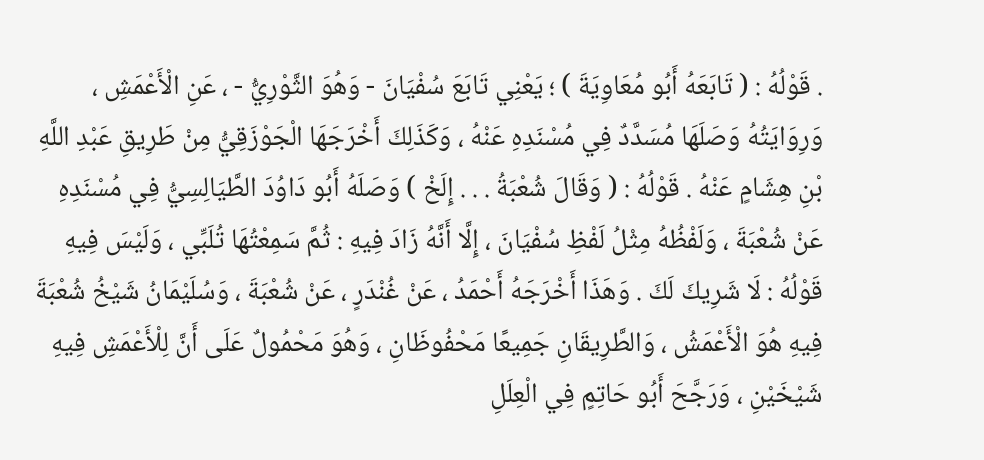. قَوْلُهُ : ( تَابَعَهُ أَبُو مُعَاوِيَةَ ) ؛ يَعْنِي تَابَعَ سُفْيَانَ - وَهُوَ الثَّوْرِيُّ - ، عَنِ الْأَعْمَشِ ، وَرِوَايَتُهُ وَصَلَهَا مُسَدَّدٌ فِي مُسْنَدِهِ عَنْهُ ، وَكَذَلِكَ أَخْرَجَهَا الْجَوْزَقِيُّ مِنْ طَرِيقِ عَبْدِ اللَّهِ بْنِ هِشَامٍ عَنْهُ . قَوْلُهُ : ( وَقَالَ شُعْبَةُ . . . إِلَخْ ) وَصَلَهُ أَبُو دَاوُدَ الطَّيَالِسِيُّ فِي مُسْنَدِهِ عَنْ شُعْبَةَ ، وَلَفْظُهُ مِثْلُ لَفْظِ سُفْيَانَ ، إِلَّا أَنَّهُ زَادَ فِيهِ : ثُمَّ سَمِعْتُهَا تُلَبِّي ، وَلَيْسَ فِيهِ قَوْلُهُ : لَا شَرِيكَ لَكَ . وَهَذَا أَخْرَجَهُ أَحْمَدُ ، عَنْ غُنْدَرٍ ، عَنْ شُعْبَةَ ، وَسُلَيْمَانُ شَيْخُ شُعْبَةَ فِيهِ هُوَ الْأَعْمَشُ ، وَالطَّرِيقَانِ جَمِيعًا مَحْفُوظَانِ ، وَهُوَ مَحْمُولٌ عَلَى أَنَّ لِلْأَعْمَشِ فِيهِ شَيْخَيْنِ ، وَرَجَّحَ أَبُو حَاتِمٍ فِي الْعِلَلِ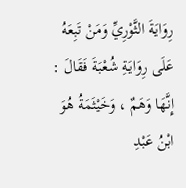رِوَايَةَ الثَّوْرِيِّ وَمَنْ تَبِعَهُ عَلَى رِوَايَةِ شُعْبَةَ فَقَالَ : إِنَّهَا وَهَمٌ ، وَخَيْثَمَةُ هُوَ ابْنُ عَبْدِ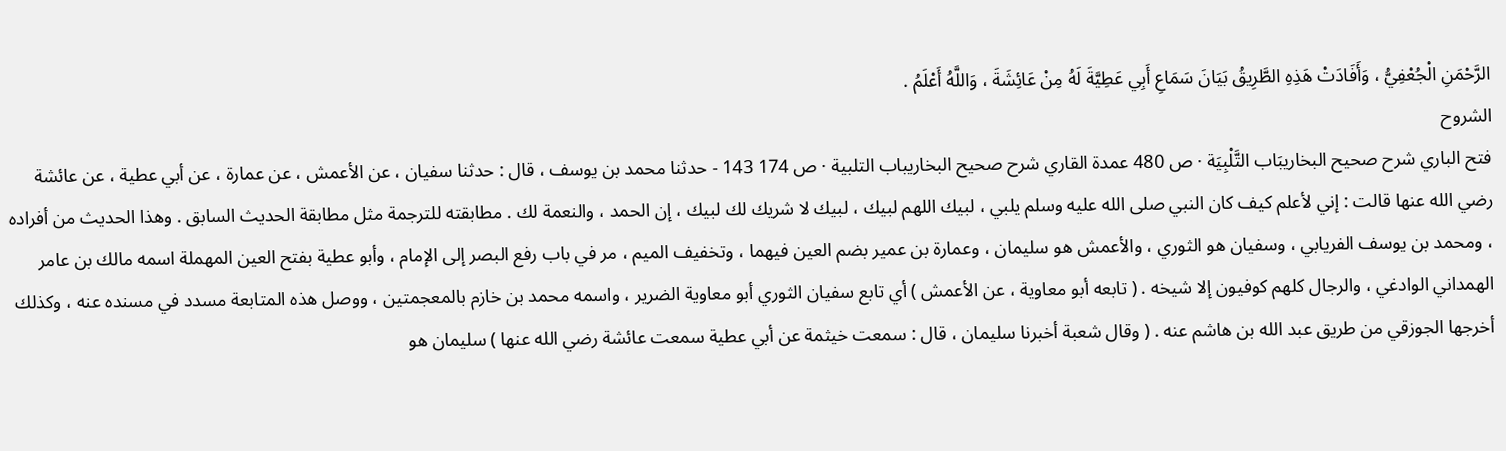الرَّحْمَنِ الْجُعْفِيُّ ، وَأَفَادَتْ هَذِهِ الطَّرِيقُ بَيَانَ سَمَاعِ أَبِي عَطِيَّةَ لَهُ مِنْ عَائِشَةَ ، وَاللَّهُ أَعْلَمُ .
الشروح
فتح الباري شرح صحيح البخاريبَاب التَّلْبِيَة · ص 480 عمدة القاري شرح صحيح البخاريباب التلبية · ص 174 143 - حدثنا محمد بن يوسف ، قال : حدثنا سفيان ، عن الأعمش ، عن عمارة ، عن أبي عطية ، عن عائشة رضي الله عنها قالت : إني لأعلم كيف كان النبي صلى الله عليه وسلم يلبي ، لبيك اللهم لبيك ، لبيك لا شريك لك لبيك ، إن الحمد ، والنعمة لك . مطابقته للترجمة مثل مطابقة الحديث السابق . وهذا الحديث من أفراده ، ومحمد بن يوسف الفريابي ، وسفيان هو الثوري ، والأعمش هو سليمان ، وعمارة بن عمير بضم العين فيهما ، وتخفيف الميم ، مر في باب رفع البصر إلى الإمام ، وأبو عطية بفتح العين المهملة اسمه مالك بن عامر الهمداني الوادغي ، والرجال كلهم كوفيون إلا شيخه . ( تابعه أبو معاوية ، عن الأعمش ) أي تابع سفيان الثوري أبو معاوية الضرير ، واسمه محمد بن خازم بالمعجمتين ، ووصل هذه المتابعة مسدد في مسنده عنه ، وكذلك أخرجها الجوزقي من طريق عبد الله بن هاشم عنه . ( وقال شعبة أخبرنا سليمان ، قال : سمعت خيثمة عن أبي عطية سمعت عائشة رضي الله عنها ) سليمان هو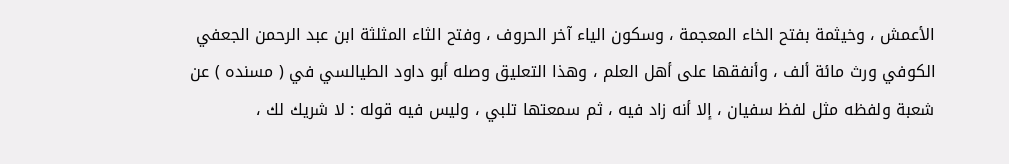الأعمش ، وخيثمة بفتح الخاء المعجمة ، وسكون الياء آخر الحروف ، وفتح الثاء المثلثة ابن عبد الرحمن الجعفي الكوفي ورث مائة ألف ، وأنفقها على أهل العلم ، وهذا التعليق وصله أبو داود الطيالسي في ( مسنده ) عن شعبة ولفظه مثل لفظ سفيان ، إلا أنه زاد فيه ، ثم سمعتها تلبي ، وليس فيه قوله : لا شريك لك ،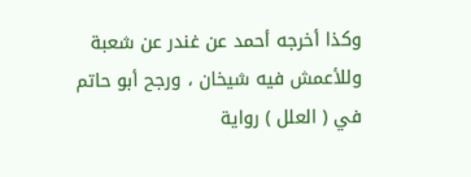وكذا أخرجه أحمد عن غندر عن شعبة وللأعمش فيه شيخان ، ورجح أبو حاتم في ( العلل ) رواية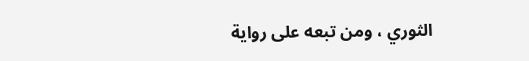الثوري ، ومن تبعه على رواية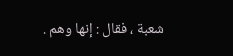شعبة ، فقال : إنها وهم .